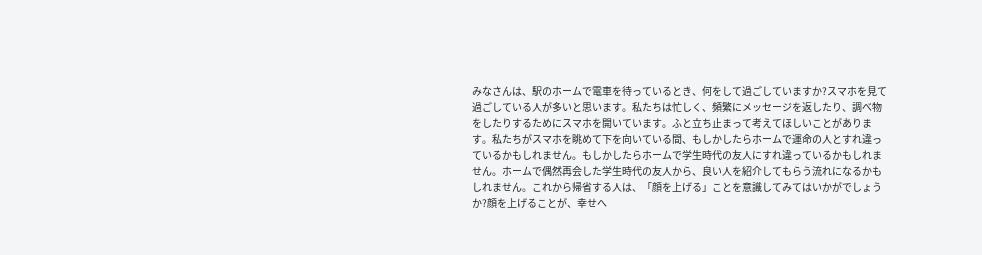みなさんは、駅のホームで電車を待っているとき、何をして過ごしていますか?スマホを見て過ごしている人が多いと思います。私たちは忙しく、頻繁にメッセージを返したり、調べ物をしたりするためにスマホを開いています。ふと立ち止まって考えてほしいことがあります。私たちがスマホを眺めて下を向いている間、もしかしたらホームで運命の人とすれ違っているかもしれません。もしかしたらホームで学生時代の友人にすれ違っているかもしれません。ホームで偶然再会した学生時代の友人から、良い人を紹介してもらう流れになるかもしれません。これから帰省する人は、「顔を上げる」ことを意識してみてはいかがでしょうか?顔を上げることが、幸せへ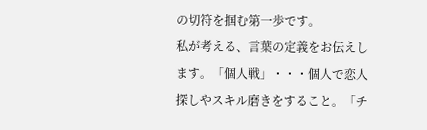の切符を掴む第一歩です。
私が考える、言葉の定義をお伝えします。「個人戦」・・・個人で恋人探しやスキル磨きをすること。「チ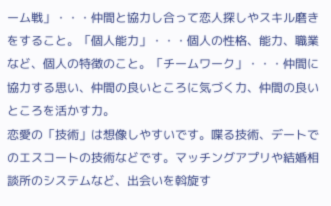ーム戦」・・・仲間と協力し合って恋人探しやスキル磨きをすること。「個人能力」・・・個人の性格、能力、職業など、個人の特徴のこと。「チームワーク」・・・仲間に協力する思い、仲間の良いところに気づく力、仲間の良いところを活かす力。
恋愛の「技術」は想像しやすいです。喋る技術、デートでのエスコートの技術などです。マッチングアプリや結婚相談所のシステムなど、出会いを斡旋す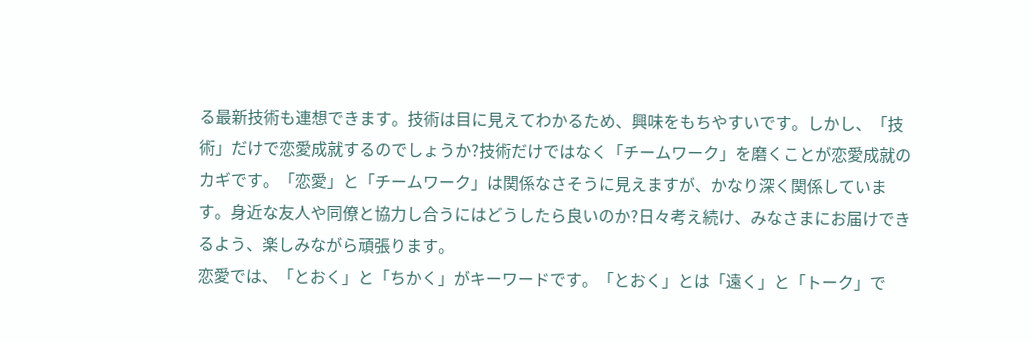る最新技術も連想できます。技術は目に見えてわかるため、興味をもちやすいです。しかし、「技術」だけで恋愛成就するのでしょうか?技術だけではなく「チームワーク」を磨くことが恋愛成就のカギです。「恋愛」と「チームワーク」は関係なさそうに見えますが、かなり深く関係しています。身近な友人や同僚と協力し合うにはどうしたら良いのか?日々考え続け、みなさまにお届けできるよう、楽しみながら頑張ります。
恋愛では、「とおく」と「ちかく」がキーワードです。「とおく」とは「遠く」と「トーク」で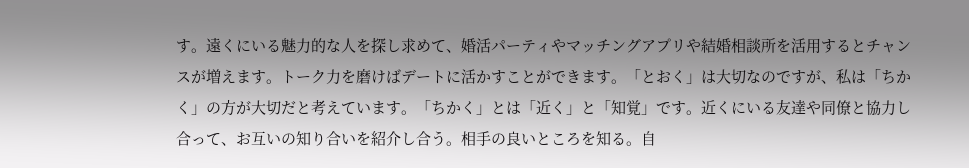す。遠くにいる魅力的な人を探し求めて、婚活パーティやマッチングアプリや結婚相談所を活用するとチャンスが増えます。トーク力を磨けばデートに活かすことができます。「とおく」は大切なのですが、私は「ちかく」の方が大切だと考えています。「ちかく」とは「近く」と「知覚」です。近くにいる友達や同僚と協力し合って、お互いの知り合いを紹介し合う。相手の良いところを知る。自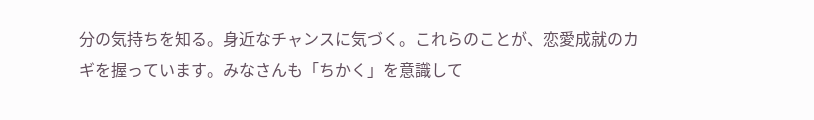分の気持ちを知る。身近なチャンスに気づく。これらのことが、恋愛成就のカギを握っています。みなさんも「ちかく」を意識して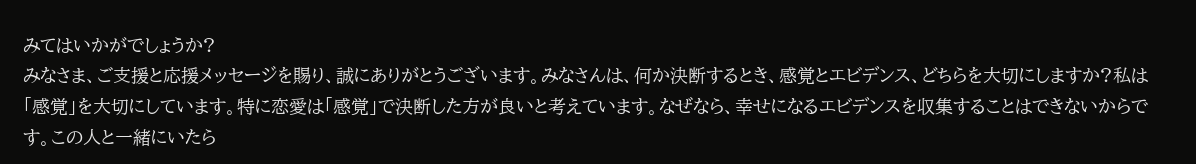みてはいかがでしょうか?
みなさま、ご支援と応援メッセージを賜り、誠にありがとうございます。みなさんは、何か決断するとき、感覚とエビデンス、どちらを大切にしますか?私は「感覚」を大切にしています。特に恋愛は「感覚」で決断した方が良いと考えています。なぜなら、幸せになるエビデンスを収集することはできないからです。この人と一緒にいたら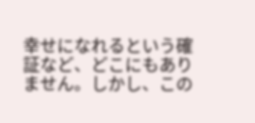幸せになれるという確証など、どこにもありません。しかし、この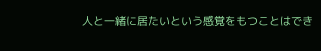人と一緒に居たいという感覚をもつことはでき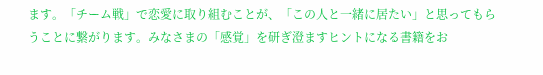ます。「チーム戦」で恋愛に取り組むことが、「この人と一緒に居たい」と思ってもらうことに繋がります。みなさまの「感覚」を研ぎ澄ますヒントになる書籍をお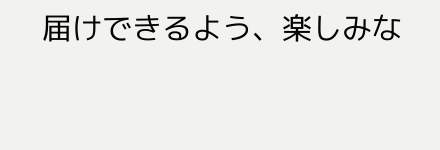届けできるよう、楽しみな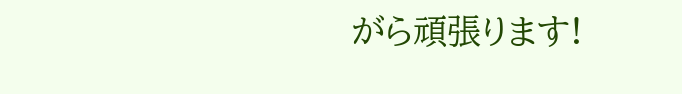がら頑張ります!